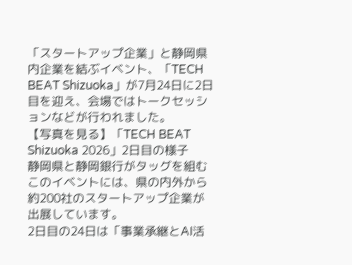「スタートアップ企業」と静岡県内企業を結ぶイベント、「TECH BEAT Shizuoka」が7月24日に2日目を迎え、会場ではトークセッションなどが行われました。
【写真を見る】「TECH BEAT Shizuoka 2026」2日目の様子
静岡県と静岡銀行がタッグを組むこのイベントには、県の内外から約200社のスタートアップ企業が出展しています。
2日目の24日は「事業承継とAI活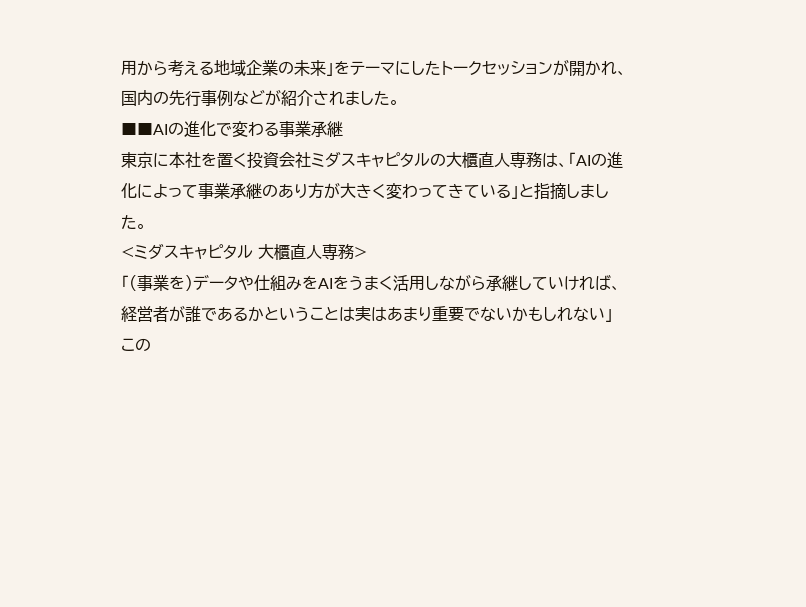用から考える地域企業の未来」をテーマにしたトークセッションが開かれ、国内の先行事例などが紹介されました。
■■AIの進化で変わる事業承継
東京に本社を置く投資会社ミダスキャピタルの大櫃直人専務は、「AIの進化によって事業承継のあり方が大きく変わってきている」と指摘しました。
<ミダスキャピタル 大櫃直人専務>
「(事業を)データや仕組みをAIをうまく活用しながら承継していければ、経営者が誰であるかということは実はあまり重要でないかもしれない」
この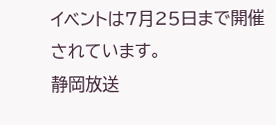イベントは7月25日まで開催されています。
静岡放送